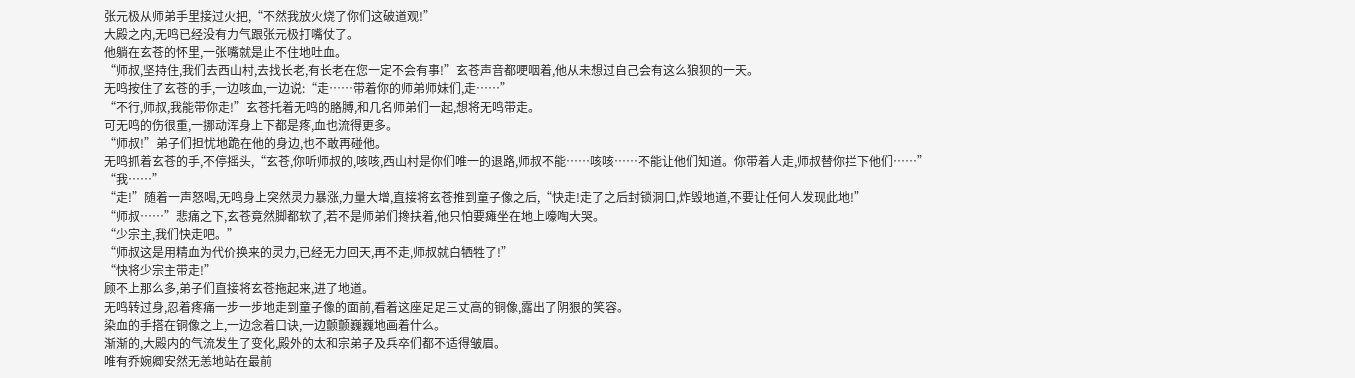张元极从师弟手里接过火把,“不然我放火烧了你们这破道观!”
大殿之内,无鸣已经没有力气跟张元极打嘴仗了。
他躺在玄苍的怀里,一张嘴就是止不住地吐血。
“师叔,坚持住,我们去西山村,去找长老,有长老在您一定不会有事!”玄苍声音都哽咽着,他从未想过自己会有这么狼狈的一天。
无鸣按住了玄苍的手,一边咳血,一边说:“走……带着你的师弟师妹们,走……”
“不行,师叔,我能带你走!”玄苍托着无鸣的胳膊,和几名师弟们一起,想将无鸣带走。
可无鸣的伤很重,一挪动浑身上下都是疼,血也流得更多。
“师叔!”弟子们担忧地跪在他的身边,也不敢再碰他。
无鸣抓着玄苍的手,不停摇头,“玄苍,你听师叔的,咳咳,西山村是你们唯一的退路,师叔不能……咳咳……不能让他们知道。你带着人走,师叔替你拦下他们……”
“我……”
“走!”随着一声怒喝,无鸣身上突然灵力暴涨,力量大增,直接将玄苍推到童子像之后,“快走!走了之后封锁洞口,炸毁地道,不要让任何人发现此地!”
“师叔……”悲痛之下,玄苍竟然脚都软了,若不是师弟们搀扶着,他只怕要瘫坐在地上嚎啕大哭。
“少宗主,我们快走吧。”
“师叔这是用精血为代价换来的灵力,已经无力回天,再不走,师叔就白牺牲了!”
“快将少宗主带走!”
顾不上那么多,弟子们直接将玄苍拖起来,进了地道。
无鸣转过身,忍着疼痛一步一步地走到童子像的面前,看着这座足足三丈高的铜像,露出了阴狠的笑容。
染血的手搭在铜像之上,一边念着口诀,一边颤颤巍巍地画着什么。
渐渐的,大殿内的气流发生了变化,殿外的太和宗弟子及兵卒们都不适得皱眉。
唯有乔婉卿安然无恙地站在最前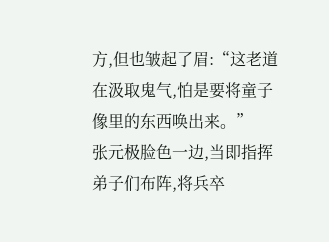方,但也皱起了眉:“这老道在汲取鬼气,怕是要将童子像里的东西唤出来。”
张元极脸色一边,当即指挥弟子们布阵,将兵卒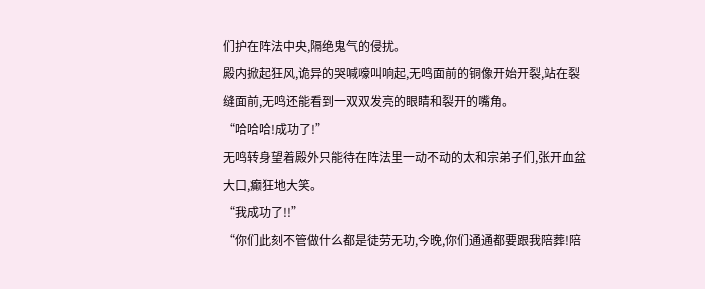们护在阵法中央,隔绝鬼气的侵扰。
殿内掀起狂风,诡异的哭喊嚎叫响起,无鸣面前的铜像开始开裂,站在裂缝面前,无鸣还能看到一双双发亮的眼睛和裂开的嘴角。
“哈哈哈!成功了!”
无鸣转身望着殿外只能待在阵法里一动不动的太和宗弟子们,张开血盆大口,癫狂地大笑。
“我成功了!!”
“你们此刻不管做什么都是徒劳无功,今晚,你们通通都要跟我陪葬!陪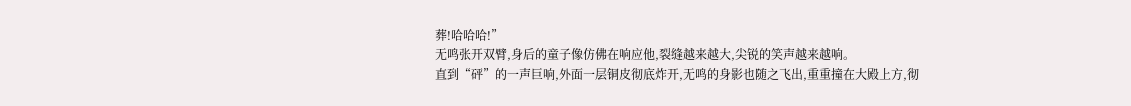葬!哈哈哈!”
无鸣张开双臂,身后的童子像仿佛在响应他,裂缝越来越大,尖锐的笑声越来越响。
直到“砰”的一声巨响,外面一层铜皮彻底炸开,无鸣的身影也随之飞出,重重撞在大殿上方,彻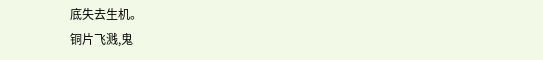底失去生机。
铜片飞溅,鬼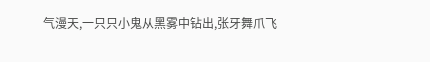气漫天,一只只小鬼从黑雾中钻出,张牙舞爪飞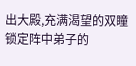出大殿,充满渴望的双瞳锁定阵中弟子的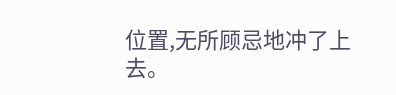位置,无所顾忌地冲了上去。